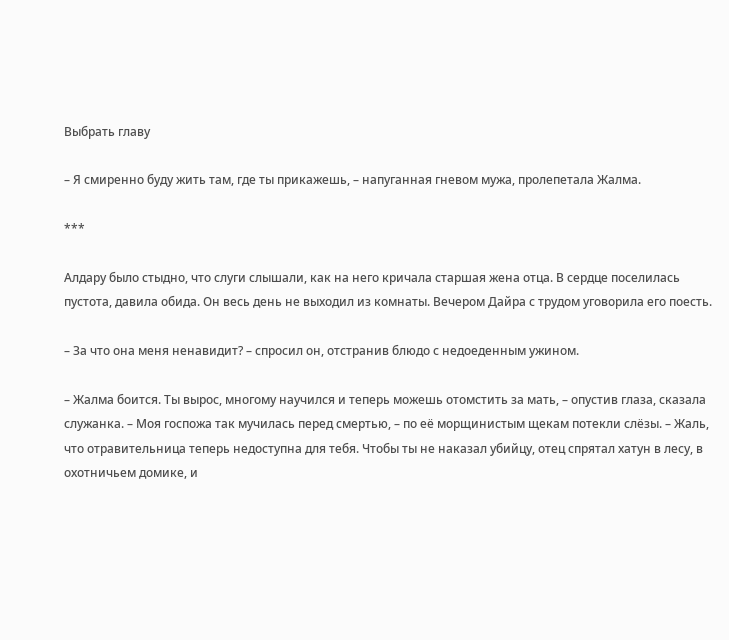Выбрать главу

– Я смиренно буду жить там, где ты прикажешь, – напуганная гневом мужа, пролепетала Жалма.

***

Алдару было стыдно, что слуги слышали, как на него кричала старшая жена отца. В сердце поселилась пустота, давила обида. Он весь день не выходил из комнаты. Вечером Дайра с трудом уговорила его поесть.

– За что она меня ненавидит? – спросил он, отстранив блюдо с недоеденным ужином.

– Жалма боится. Ты вырос, многому научился и теперь можешь отомстить за мать, – опустив глаза, сказала служанка. – Моя госпожа так мучилась перед смертью, – по её морщинистым щекам потекли слёзы. – Жаль, что отравительница теперь недоступна для тебя. Чтобы ты не наказал убийцу, отец спрятал хатун в лесу, в охотничьем домике, и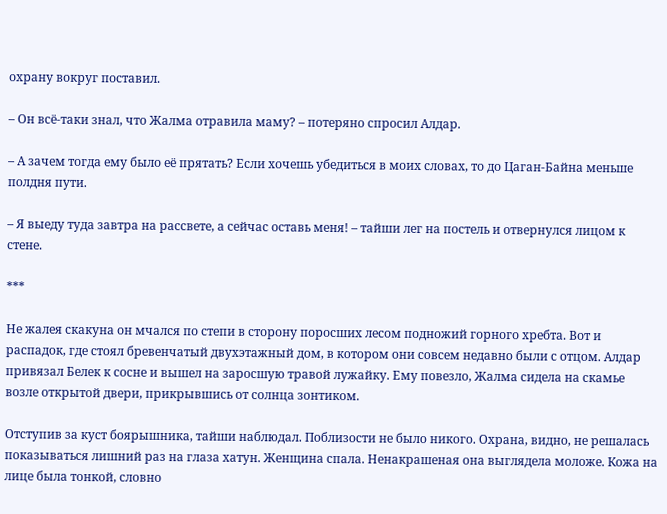охрану вокруг поставил.

– Он всё-таки знал, что Жалма отравила маму? – потеряно спросил Алдар.

– А зачем тогда ему было её прятать? Если хочешь убедиться в моих словах, то до Цаган-Байна меньше полдня пути.

– Я выеду туда завтра на рассвете, а сейчас оставь меня! – тайши лег на постель и отвернулся лицом к стене.

***

Не жалея скакуна он мчался по степи в сторону поросших лесом подножий горного хребта. Вот и распадок, где стоял бревенчатый двухэтажный дом, в котором они совсем недавно были с отцом. Алдар привязал Белек к сосне и вышел на заросшую травой лужайку. Ему повезло, Жалма сидела на скамье возле открытой двери, прикрывшись от солнца зонтиком.

Отступив за куст боярышника, тайши наблюдал. Поблизости не было никого. Охрана, видно, не решалась показываться лишний раз на глаза хатун. Женщина спала. Ненакрашеная она выглядела моложе. Кожа на лице была тонкой, словно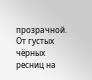прозрачной. От густых чёрных ресниц на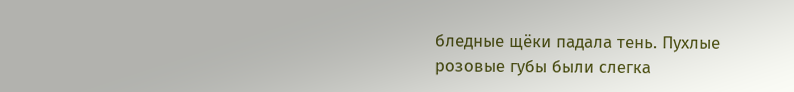бледные щёки падала тень. Пухлые розовые губы были слегка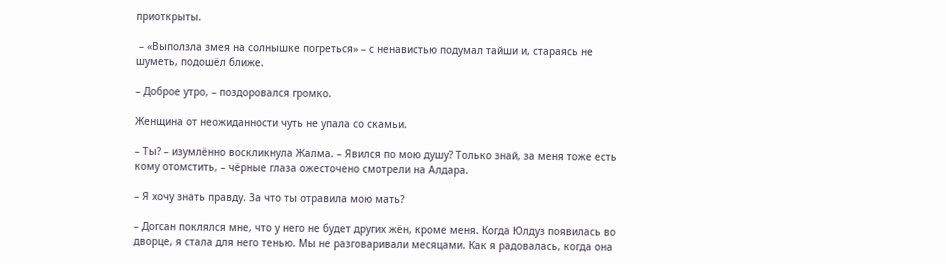приоткрыты.

 – «Выползла змея на солнышке погреться» – с ненавистью подумал тайши и, стараясь не шуметь, подошёл ближе.

– Доброе утро, – поздоровался громко.

Женщина от неожиданности чуть не упала со скамьи.

– Ты? – изумлённо воскликнула Жалма. – Явился по мою душу? Только знай, за меня тоже есть кому отомстить, – чёрные глаза ожесточено смотрели на Алдара.

– Я хочу знать правду. За что ты отравила мою мать?

– Догсан поклялся мне, что у него не будет других жён, кроме меня. Когда Юлдуз появилась во дворце, я стала для него тенью. Мы не разговаривали месяцами. Как я радовалась, когда она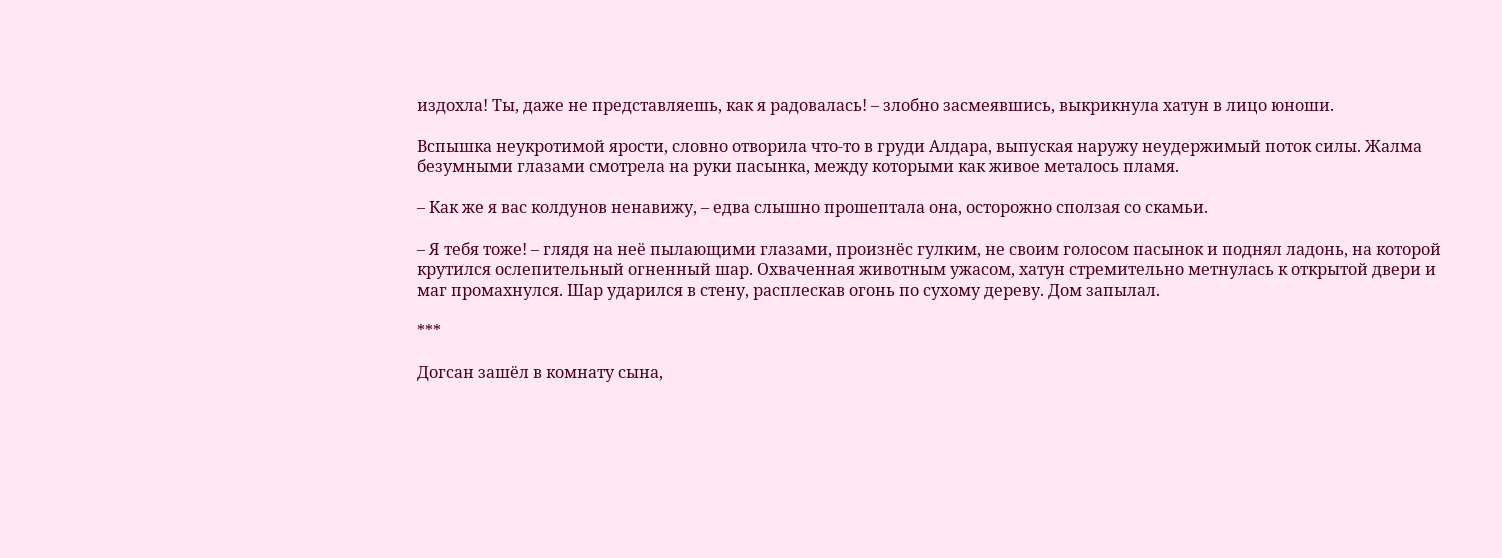издохла! Ты, даже не представляешь, как я радовалась! – злобно засмеявшись, выкрикнула хатун в лицо юноши.

Вспышка неукротимой ярости, словно отворила что-то в груди Алдара, выпуская наружу неудержимый поток силы. Жалма безумными глазами смотрела на руки пасынка, между которыми как живое металось пламя.

– Как же я вас колдунов ненавижу, – едва слышно прошептала она, осторожно сползая со скамьи.

– Я тебя тоже! – глядя на неё пылающими глазами, произнёс гулким, не своим голосом пасынок и поднял ладонь, на которой крутился ослепительный огненный шар. Охваченная животным ужасом, хатун стремительно метнулась к открытой двери и маг промахнулся. Шар ударился в стену, расплескав огонь по сухому дереву. Дом запылал.

***

Догсан зашёл в комнату сына,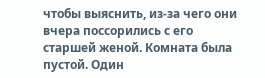чтобы выяснить, из-за чего они вчера поссорились с его старшей женой. Комната была пустой. Один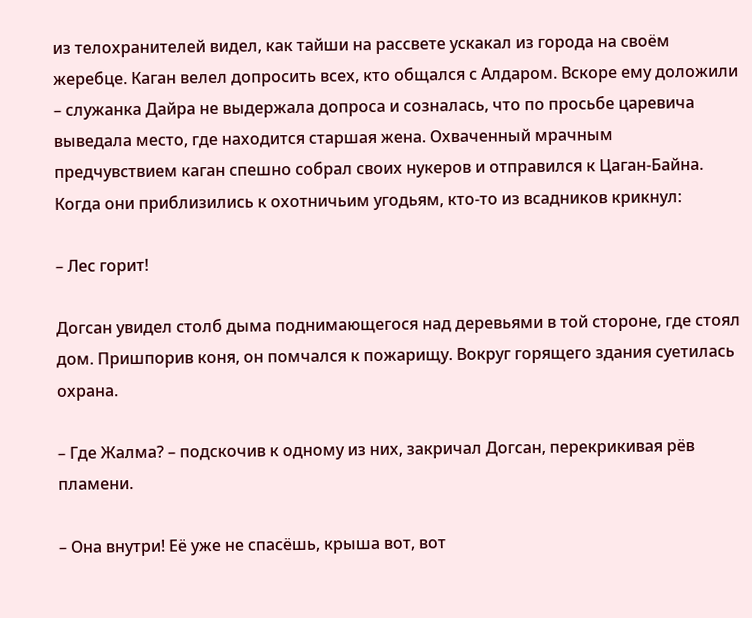из телохранителей видел, как тайши на рассвете ускакал из города на своём жеребце. Каган велел допросить всех, кто общался с Алдаром. Вскоре ему доложили – служанка Дайра не выдержала допроса и созналась, что по просьбе царевича выведала место, где находится старшая жена. Охваченный мрачным предчувствием каган спешно собрал своих нукеров и отправился к Цаган-Байна.
Когда они приблизились к охотничьим угодьям, кто-то из всадников крикнул:

– Лес горит!

Догсан увидел столб дыма поднимающегося над деревьями в той стороне, где стоял дом. Пришпорив коня, он помчался к пожарищу. Вокруг горящего здания суетилась охрана.

– Где Жалма? – подскочив к одному из них, закричал Догсан, перекрикивая рёв пламени.

– Она внутри! Её уже не спасёшь, крыша вот, вот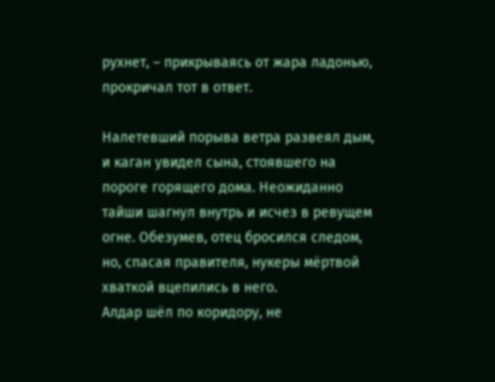рухнет, – прикрываясь от жара ладонью, прокричал тот в ответ.

Налетевший порыва ветра развеял дым, и каган увидел сына, стоявшего на пороге горящего дома. Неожиданно тайши шагнул внутрь и исчез в ревущем огне. Обезумев, отец бросился следом, но, спасая правителя, нукеры мёртвой хваткой вцепились в него.
Алдар шёл по коридору, не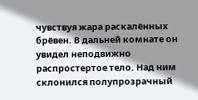чувствуя жара раскалённых брёвен. В дальней комнате он увидел неподвижно распростертое тело. Над ним склонился полупрозрачный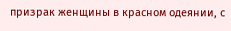призрак женщины в красном одеянии, с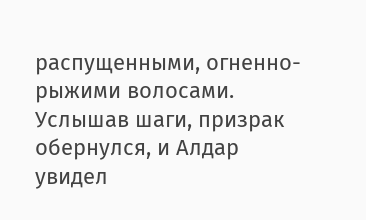распущенными, огненно-рыжими волосами. Услышав шаги, призрак обернулся, и Алдар увидел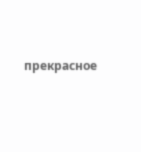прекрасное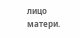лицо матери.